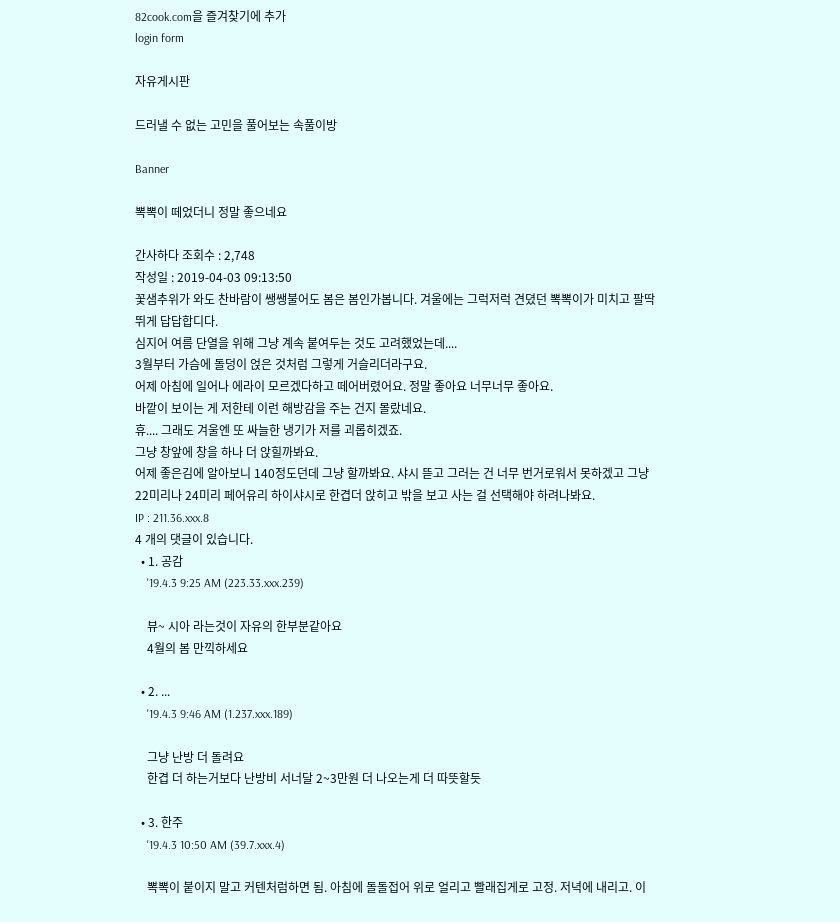82cook.com을 즐겨찾기에 추가
login form

자유게시판

드러낼 수 없는 고민을 풀어보는 속풀이방

Banner

뽁뽁이 떼었더니 정말 좋으네요

간사하다 조회수 : 2,748
작성일 : 2019-04-03 09:13:50
꽃샘추위가 와도 찬바람이 쌩쌩불어도 봄은 봄인가봅니다. 겨울에는 그럭저럭 견뎠던 뽁뽁이가 미치고 팔딱뛰게 답답합디다.
심지어 여름 단열을 위해 그냥 계속 붙여두는 것도 고려했었는데....
3월부터 가슴에 돌덩이 얹은 것처럼 그렇게 거슬리더라구요.
어제 아침에 일어나 에라이 모르겠다하고 떼어버렸어요. 정말 좋아요 너무너무 좋아요.
바깥이 보이는 게 저한테 이런 해방감을 주는 건지 몰랐네요.
휴.... 그래도 겨울엔 또 싸늘한 냉기가 저를 괴롭히겠죠.
그냥 창앞에 창을 하나 더 앉힐까봐요.
어제 좋은김에 알아보니 140정도던데 그냥 할까봐요. 샤시 뜯고 그러는 건 너무 번거로워서 못하겠고 그냥 22미리나 24미리 페어유리 하이샤시로 한겹더 앉히고 밖을 보고 사는 걸 선택해야 하려나봐요.
IP : 211.36.xxx.8
4 개의 댓글이 있습니다.
  • 1. 공감
    '19.4.3 9:25 AM (223.33.xxx.239)

    뷰~ 시아 라는것이 자유의 한부분같아요
    4월의 봄 만끽하세요

  • 2. ...
    '19.4.3 9:46 AM (1.237.xxx.189)

    그냥 난방 더 돌려요
    한겹 더 하는거보다 난방비 서너달 2~3만원 더 나오는게 더 따뜻할듯

  • 3. 한주
    '19.4.3 10:50 AM (39.7.xxx.4)

    뽁뽁이 붙이지 말고 커텐처럼하면 됨. 아침에 돌돌접어 위로 얼리고 빨래집게로 고정. 저녁에 내리고. 이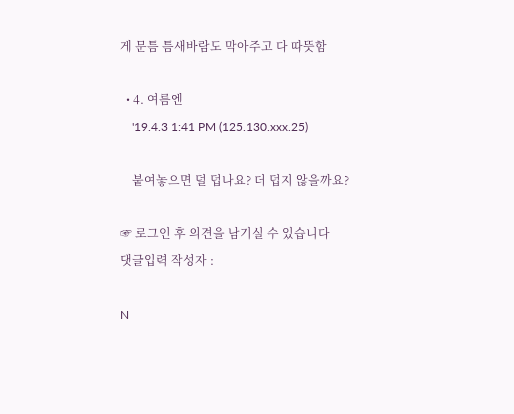게 문틈 틈새바람도 막아주고 다 따뜻함

  • 4. 여름엔
    '19.4.3 1:41 PM (125.130.xxx.25)

    붙여놓으면 덜 덥나요? 더 덥지 않을까요?

☞ 로그인 후 의견을 남기실 수 있습니다
댓글입력 작성자 :

N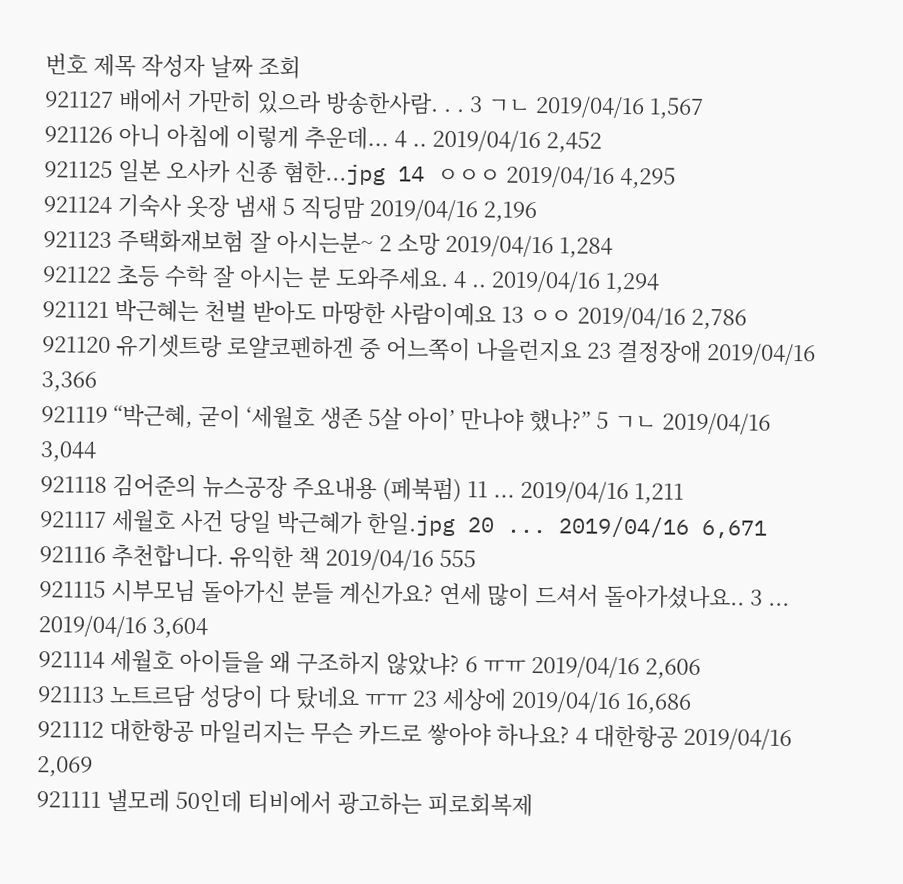번호 제목 작성자 날짜 조회
921127 배에서 가만히 있으라 방송한사람. . . 3 ㄱㄴ 2019/04/16 1,567
921126 아니 아침에 이렇게 추운데... 4 .. 2019/04/16 2,452
921125 일본 오사카 신종 혐한...jpg 14 ㅇㅇㅇ 2019/04/16 4,295
921124 기숙사 옷장 냄새 5 직딩맘 2019/04/16 2,196
921123 주택화재보험 잘 아시는분~ 2 소망 2019/04/16 1,284
921122 초등 수학 잘 아시는 분 도와주세요. 4 .. 2019/04/16 1,294
921121 박근혜는 천벌 받아도 마땅한 사람이예요 13 ㅇㅇ 2019/04/16 2,786
921120 유기셋트랑 로얄코펜하겐 중 어느쪽이 나을런지요 23 결정장애 2019/04/16 3,366
921119 “박근혜, 굳이 ‘세월호 생존 5살 아이’ 만나야 했나?” 5 ㄱㄴ 2019/04/16 3,044
921118 김어준의 뉴스공장 주요내용 (페북펌) 11 ... 2019/04/16 1,211
921117 세월호 사건 당일 박근혜가 한일.jpg 20 ... 2019/04/16 6,671
921116 추천합니다. 유익한 책 2019/04/16 555
921115 시부모님 돌아가신 분들 계신가요? 연세 많이 드셔서 돌아가셨나요.. 3 ... 2019/04/16 3,604
921114 세월호 아이들을 왜 구조하지 않았냐? 6 ㅠㅠ 2019/04/16 2,606
921113 노트르담 성당이 다 탔네요 ㅠㅠ 23 세상에 2019/04/16 16,686
921112 대한항공 마일리지는 무슨 카드로 쌓아야 하나요? 4 대한항공 2019/04/16 2,069
921111 낼모레 50인데 티비에서 광고하는 피로회복제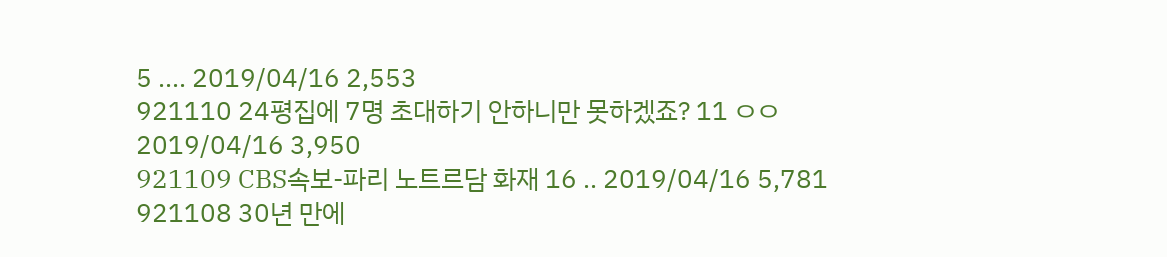5 .... 2019/04/16 2,553
921110 24평집에 7명 초대하기 안하니만 못하겠죠? 11 ㅇㅇ 2019/04/16 3,950
921109 CBS속보-파리 노트르담 화재 16 .. 2019/04/16 5,781
921108 30년 만에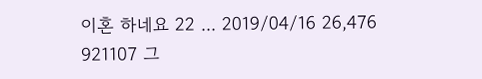이혼 하네요 22 ... 2019/04/16 26,476
921107 그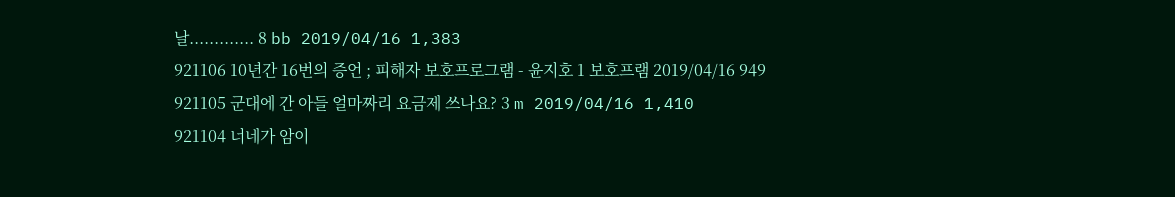날............. 8 bb 2019/04/16 1,383
921106 10년간 16번의 증언 ; 피해자 보호프로그램 - 윤지호 1 보호프램 2019/04/16 949
921105 군대에 간 아들 얼마짜리 요금제 쓰나요? 3 m 2019/04/16 1,410
921104 너네가 암이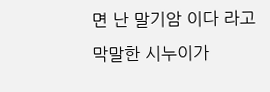면 난 말기암 이다 라고 막말한 시누이가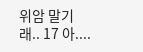위암 말기래.. 17 아....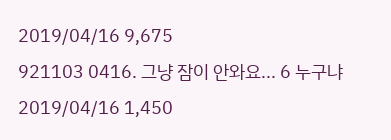2019/04/16 9,675
921103 0416. 그냥 잠이 안와요... 6 누구냐 2019/04/16 1,450